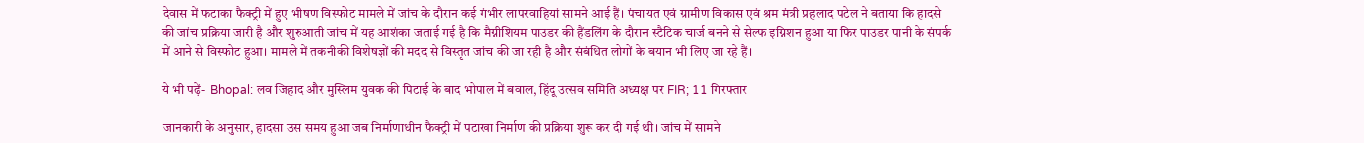देवास में फटाका फैक्ट्री में हुए भीषण विस्फोट मामले में जांच के दौरान कई गंभीर लापरवाहियां सामने आई हैं। पंचायत एवं ग्रामीण विकास एवं श्रम मंत्री प्रहलाद पटेल ने बताया कि हादसे की जांच प्रक्रिया जारी है और शुरुआती जांच में यह आशंका जताई गई है कि मैग्नीशियम पाउडर की हैंडलिंग के दौरान स्टैटिक चार्ज बनने से सेल्फ इग्निशन हुआ या फिर पाउडर पानी के संपर्क में आने से विस्फोट हुआ। मामले में तकनीकी विशेषज्ञों की मदद से विस्तृत जांच की जा रही है और संबंधित लोगों के बयान भी लिए जा रहे हैं।

ये भी पढ़ें-  Bhopal: लव जिहाद और मुस्लिम युवक की पिटाई के बाद भोपाल में बवाल, हिंदू उत्सव समिति अध्यक्ष पर FIR; 11 गिरफ्तार

जानकारी के अनुसार, हादसा उस समय हुआ जब निर्माणाधीन फैक्ट्री में पटाखा निर्माण की प्रक्रिया शुरू कर दी गई थी। जांच में सामने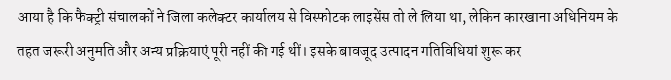आया है कि फैक्ट्री संचालकों ने जिला कलेक्टर कार्यालय से विस्फोटक लाइसेंस तो ले लिया था, लेकिन कारखाना अधिनियम के तहत जरूरी अनुमति और अन्य प्रक्रियाएं पूरी नहीं की गई थीं। इसके बावजूद उत्पादन गतिविधियां शुरू कर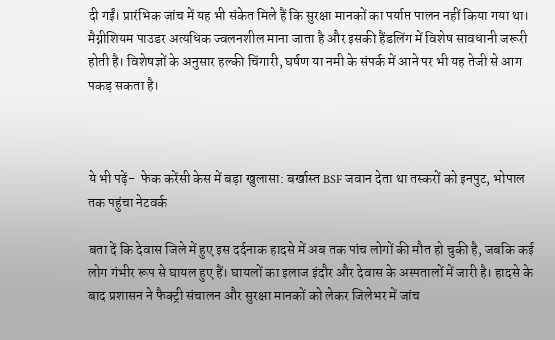दी गईं। प्रारंभिक जांच में यह भी संकेत मिले हैं कि सुरक्षा मानकों का पर्याप्त पालन नहीं किया गया था। मैग्नीशियम पाउडर अत्यधिक ज्वलनशील माना जाता है और इसकी हैंडलिंग में विशेष सावधानी जरूरी होती है। विशेषज्ञों के अनुसार हल्की चिंगारी, घर्षण या नमी के संपर्क में आने पर भी यह तेजी से आग पकड़ सकता है।



ये भी पढ़ें-  फेक करेंसी केस में बड़ा खुलासा: बर्खास्त BSF जवान देता था तस्करों को इनपुट, भोपाल तक पहुंचा नेटवर्क

बता दें कि देवास जिले में हुए इस दर्दनाक हादसे में अब तक पांच लोगों की मौत हो चुकी है, जबकि कई लोग गंभीर रूप से घायल हुए हैं। घायलों का इलाज इंदौर और देवास के अस्पतालों में जारी है। हादसे के बाद प्रशासन ने फैक्ट्री संचालन और सुरक्षा मानकों को लेकर जिलेभर में जांच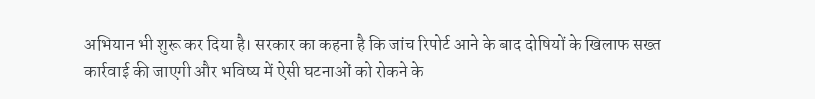अभियान भी शुरू कर दिया है। सरकार का कहना है कि जांच रिपोर्ट आने के बाद दोषियों के खिलाफ सख्त कार्रवाई की जाएगी और भविष्य में ऐसी घटनाओं को रोकने के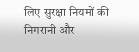लिए सुरक्षा नियमों की निगरानी और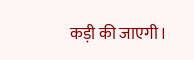कड़ी की जाएगी।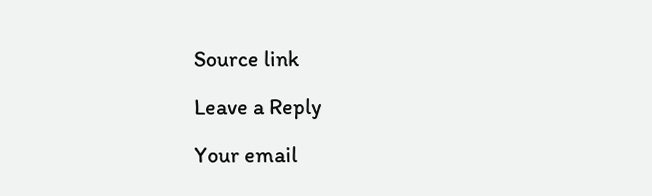Source link

Leave a Reply

Your email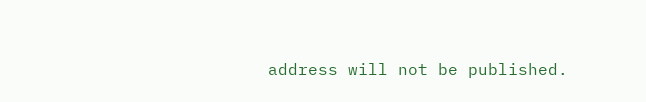address will not be published.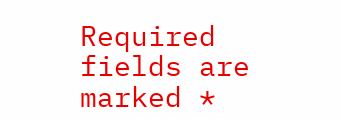Required fields are marked *